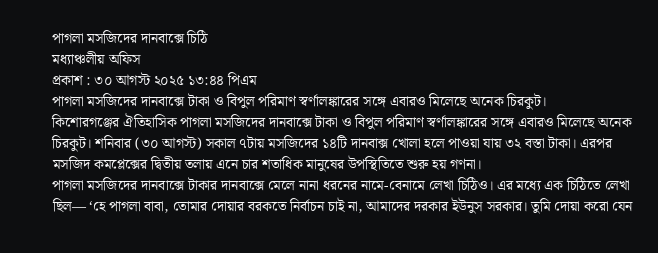পাগলা মসজিদের দানবাক্সে চিঠি
মধ্যাঞ্চলীয় অফিস
প্রকাশ : ৩০ আগস্ট ২০২৫ ১৩:৪৪ পিএম
পাগলা মসজিদের দানবাক্সে টাকা ও বিপুল পরিমাণ স্বর্ণালঙ্কারের সঙ্গে এবারও মিলেছে অনেক চিরকুট।
কিশোরগঞ্জের ঐতিহাসিক পাগলা মসজিদের দানবাক্সে টাকা ও বিপুল পরিমাণ স্বর্ণালঙ্কারের সঙ্গে এবারও মিলেছে অনেক চিরকুট। শনিবার (৩০ আগস্ট) সকাল ৭টায় মসজিদের ১৪টি দানবাক্স খোলা হলে পাওয়া যায় ৩২ বস্তা টাকা। এরপর মসজিদ কমপ্লেক্সের দ্বিতীয় তলায় এনে চার শতাধিক মানুষের উপস্থিতিতে শুরু হয় গণনা।
পাগলা মসজিদের দানবাক্সে টাকার দানবাক্সে মেলে নানা ধরনের নামে-বেনামে লেখা চিঠিও। এর মধ্যে এক চিঠিতে লেখা ছিল— ‘হে পাগলা বাবা, তোমার দোয়ার বরকতে নির্বাচন চাই না, আমাদের দরকার ইউনুস সরকার। তুমি দোয়া করো যেন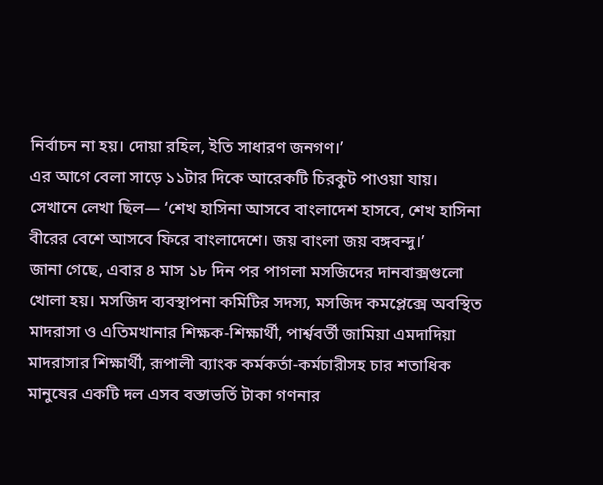নির্বাচন না হয়। দোয়া রহিল, ইতি সাধারণ জনগণ।’
এর আগে বেলা সাড়ে ১১টার দিকে আরেকটি চিরকুট পাওয়া যায়। সেখানে লেখা ছিল— ‘শেখ হাসিনা আসবে বাংলাদেশ হাসবে, শেখ হাসিনা বীরের বেশে আসবে ফিরে বাংলাদেশে। জয় বাংলা জয় বঙ্গবন্দু।’
জানা গেছে, এবার ৪ মাস ১৮ দিন পর পাগলা মসজিদের দানবাক্সগুলো খোলা হয়। মসজিদ ব্যবস্থাপনা কমিটির সদস্য, মসজিদ কমপ্লেক্সে অবস্থিত মাদরাসা ও এতিমখানার শিক্ষক-শিক্ষার্থী, পার্শ্ববর্তী জামিয়া এমদাদিয়া মাদরাসার শিক্ষার্থী, রূপালী ব্যাংক কর্মকর্তা-কর্মচারীসহ চার শতাধিক মানুষের একটি দল এসব বস্তাভর্তি টাকা গণনার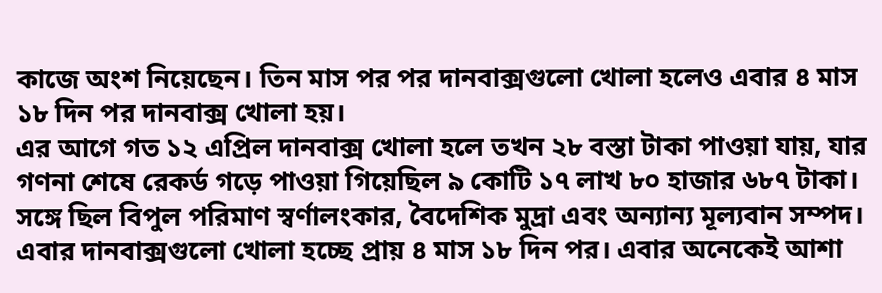কাজে অংশ নিয়েছেন। তিন মাস পর পর দানবাক্সগুলো খোলা হলেও এবার ৪ মাস ১৮ দিন পর দানবাক্স খোলা হয়।
এর আগে গত ১২ এপ্রিল দানবাক্স খোলা হলে তখন ২৮ বস্তা টাকা পাওয়া যায়, যার গণনা শেষে রেকর্ড গড়ে পাওয়া গিয়েছিল ৯ কোটি ১৭ লাখ ৮০ হাজার ৬৮৭ টাকা। সঙ্গে ছিল বিপুল পরিমাণ স্বর্ণালংকার, বৈদেশিক মুদ্রা এবং অন্যান্য মূল্যবান সম্পদ। এবার দানবাক্সগুলো খোলা হচ্ছে প্রায় ৪ মাস ১৮ দিন পর। এবার অনেকেই আশা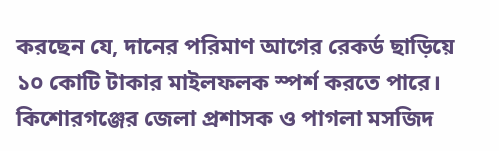করছেন যে, দানের পরিমাণ আগের রেকর্ড ছাড়িয়ে ১০ কোটি টাকার মাইলফলক স্পর্শ করতে পারে।
কিশোরগঞ্জের জেলা প্রশাসক ও পাগলা মসজিদ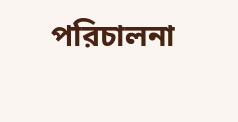পরিচালনা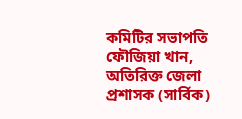কমিটির সভাপতি ফৌজিয়া খান, অতিরিক্ত জেলা প্রশাসক (সার্বিক)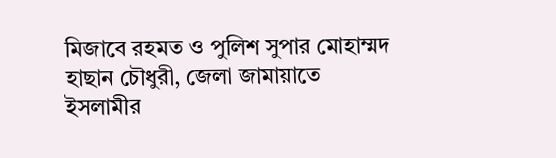মিজাবে রহমত ও পুলিশ সুপার মোহাম্মদ হাছান চৌধুরী, জেলা জামায়াতে ইসলামীর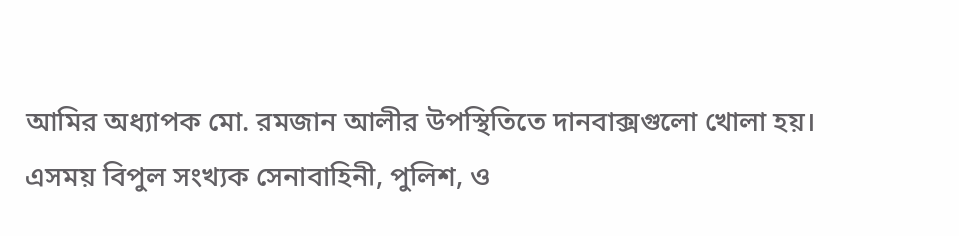আমির অধ্যাপক মো. রমজান আলীর উপস্থিতিতে দানবাক্সগুলো খোলা হয়। এসময় বিপুল সংখ্যক সেনাবাহিনী, পুলিশ, ও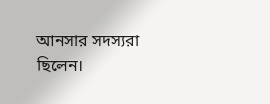আনসার সদস্যরা ছিলেন।